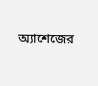অ্যাশেজের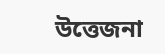উত্তেজনা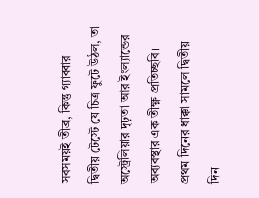সবসময়ই তীব্র, কিন্তু গ্যাব্বার দ্বিতীয় টেস্টে যে চিত্র ফুটে উঠল, তা অস্ট্রেলিয়ার দৃঢ়তা আর ইংল্যান্ডের অব্যবস্থার এক তীক্ষ্ণ প্রতিচ্ছবি। প্রথম দিনের ধাক্কা সামলে দ্বিতীয় দিন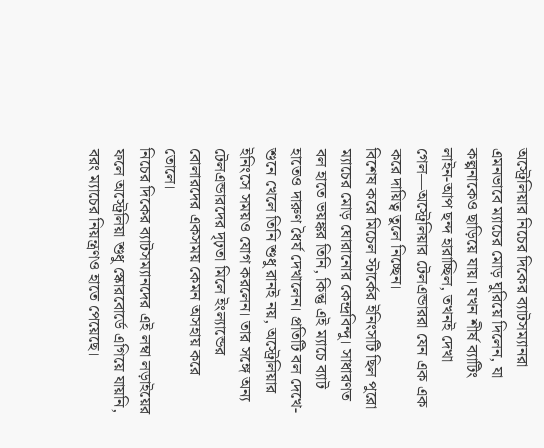অস্ট্রেলিয়ার নিচের দিকের ব্যাটসম্যানরা এমনভাবে ম্যাচের মোড় ঘুরিয়ে দিলেন, যা কল্পনাকেও ছাড়িয়ে যায়। যখন শীর্ষ ব্যাটিং লাইন-আপ ছন্দ হারাচ্ছিল, তখনই দেখা গেল—অস্ট্রেলিয়ার টেলএন্ডাররা যেন এক এক করে দায়িত্ব তুলে নিচ্ছেন।
বিশেষ করে মিচেল স্টার্কের ইনিংসটি ছিল পুরো ম্যাচের মোড় ঘোরানোর কেন্দ্রবিন্দু। সাধারণত বল হাতে ভয়ঙ্কর তিনি, কিন্তু এই ম্যাচে ব্যাট হাতেও দারুণ ধৈর্য দেখালেন। প্রতিটি বল দেখে-শুনে খেলে তিনি শুধু রানই নয়, অস্ট্রেলিয়ার ইনিংসে সময়ও যোগ করলেন। তার সঙ্গে অন্য টেলএন্ডারদের দৃঢ়তা মিলে ইংল্যান্ডের বোলারদের একসময় কেমন অসহায় করে তোলে।
নিচের দিকের ব্যাটসম্যানদের এই লম্বা লড়াইয়ের ফলে অস্ট্রেলিয়া শুধু স্কোরবোর্ডে এগিয়ে যায়নি, বরং ম্যাচের নিয়ন্ত্রণও হাতে পেয়েছে।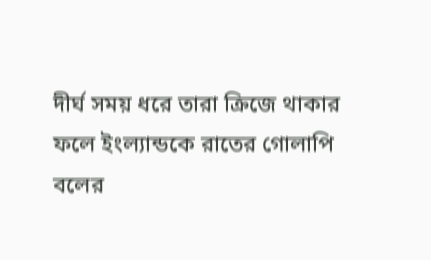দীর্ঘ সময় ধরে তারা ক্রিজে থাকার ফলে ইংল্যান্ডকে রাতের গোলাপি বলের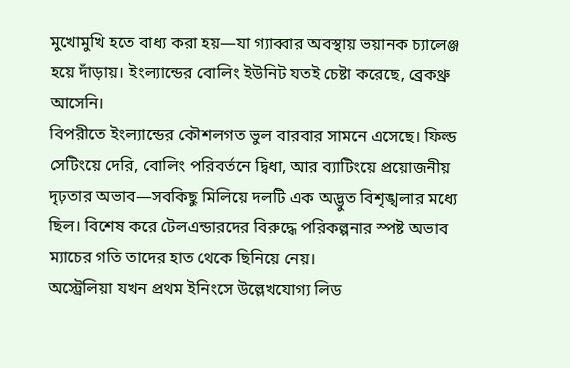মুখোমুখি হতে বাধ্য করা হয়—যা গ্যাব্বার অবস্থায় ভয়ানক চ্যালেঞ্জ হয়ে দাঁড়ায়। ইংল্যান্ডের বোলিং ইউনিট যতই চেষ্টা করেছে, ব্রেকথ্রু আসেনি।
বিপরীতে ইংল্যান্ডের কৌশলগত ভুল বারবার সামনে এসেছে। ফিল্ড সেটিংয়ে দেরি, বোলিং পরিবর্তনে দ্বিধা, আর ব্যাটিংয়ে প্রয়োজনীয় দৃঢ়তার অভাব—সবকিছু মিলিয়ে দলটি এক অদ্ভুত বিশৃঙ্খলার মধ্যে ছিল। বিশেষ করে টেলএন্ডারদের বিরুদ্ধে পরিকল্পনার স্পষ্ট অভাব ম্যাচের গতি তাদের হাত থেকে ছিনিয়ে নেয়।
অস্ট্রেলিয়া যখন প্রথম ইনিংসে উল্লেখযোগ্য লিড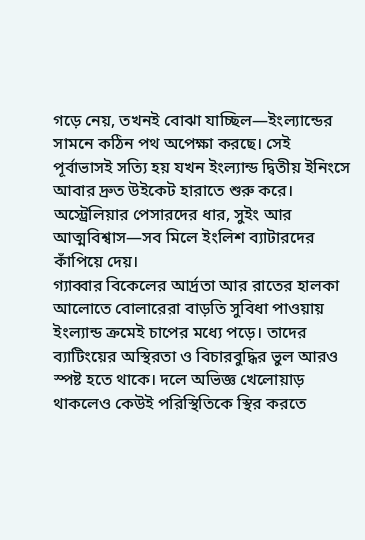গড়ে নেয়, তখনই বোঝা যাচ্ছিল—ইংল্যান্ডের সামনে কঠিন পথ অপেক্ষা করছে। সেই পূর্বাভাসই সত্যি হয় যখন ইংল্যান্ড দ্বিতীয় ইনিংসে আবার দ্রুত উইকেট হারাতে শুরু করে। অস্ট্রেলিয়ার পেসারদের ধার, সুইং আর আত্মবিশ্বাস—সব মিলে ইংলিশ ব্যাটারদের কাঁপিয়ে দেয়।
গ্যাব্বার বিকেলের আর্দ্রতা আর রাতের হালকা আলোতে বোলারেরা বাড়তি সুবিধা পাওয়ায় ইংল্যান্ড ক্রমেই চাপের মধ্যে পড়ে। তাদের ব্যাটিংয়ের অস্থিরতা ও বিচারবুদ্ধির ভুল আরও স্পষ্ট হতে থাকে। দলে অভিজ্ঞ খেলোয়াড় থাকলেও কেউই পরিস্থিতিকে স্থির করতে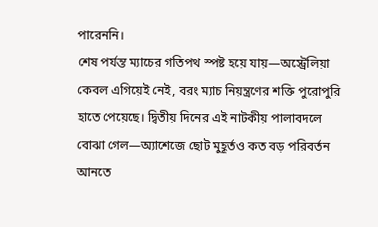পারেননি।
শেষ পর্যন্ত ম্যাচের গতিপথ স্পষ্ট হয়ে যায়—অস্ট্রেলিয়া কেবল এগিয়েই নেই, বরং ম্যাচ নিয়ন্ত্রণের শক্তি পুরোপুরি হাতে পেয়েছে। দ্বিতীয় দিনের এই নাটকীয় পালাবদলে বোঝা গেল—অ্যাশেজে ছোট মুহূর্তও কত বড় পরিবর্তন আনতে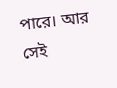পারে। আর সেই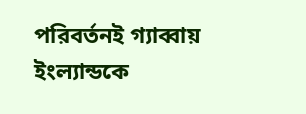পরিবর্তনই গ্যাব্বায় ইংল্যান্ডকে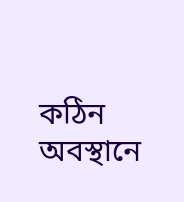কঠিন অবস্থানে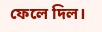ফেলে দিল।